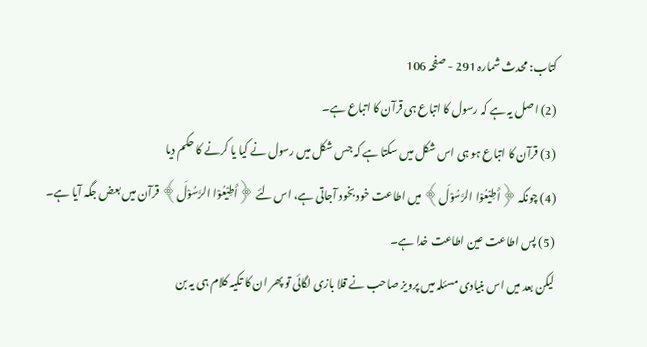کتاب: محدث شمارہ 291 - صفحہ 106
(2) اصل یہ ہے کہ رسول کا اتباع ہی قرآن کا اتباع ہے۔
(3) قرآن کا اتباع ہو ہی اس شکل میں سکتا ہے کہ جس شکل میں رسول نے کیا یا کرنے کا حکم دیا
(4) چونکہ ﴿أَطِيْعُوْا الرَّسُوْلَ﴾ میں اطاعت خود بخود آجاتی ہے، اس لئے ﴿أَطِيْعُوْا الرَّسُوْلَ﴾ قرآن میں بعض جگہ آیا ہے۔
(5) پس اطاعت عین اطاعت خدا ہے۔
لیکن بعد میں اس بنیادی مسئلہ میں پرویز صاحب نے قلا بازی لگائی تو پھر ان کا تکیہ کلام ہی یہ بن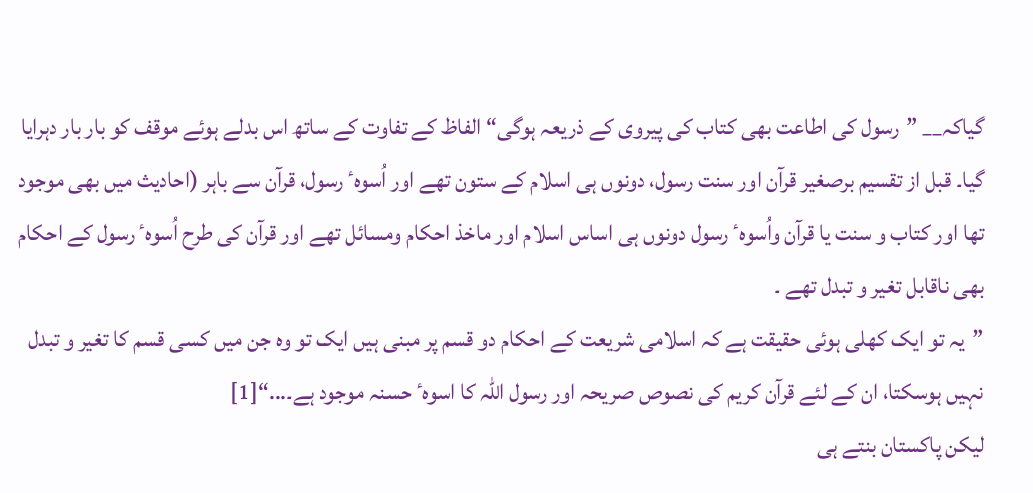گیاکہ__ ”رسول کی اطاعت بھی کتاب کی پیروی کے ذریعہ ہوگی“ الفاظ کے تفاوت کے ساتھ اس بدلے ہوئے موقف کو بار بار دہرایا گیا۔ قبل از تقسیم برصغیر قرآن اور سنت رسول، دونوں ہی اسلام کے ستون تھے اور اُسوہٴ رسول، قرآن سے باہر (احادیث میں بھی موجود تھا اور کتاب و سنت یا قرآن واُسوہٴ رسول دونوں ہی اساس اسلام اور ماخذ احکام ومسائل تھے اور قرآن کی طرح اُسوہٴ رسول کے احکام بھی ناقابل تغیر و تبدل تھے ۔
”یہ تو ایک کھلی ہوئی حقیقت ہے کہ اسلامی شریعت کے احکام دو قسم پر مبنی ہیں ایک تو وہ جن میں کسی قسم کا تغیر و تبدل نہیں ہوسکتا، ان کے لئے قرآن کریم کی نصوص صریحہ اور رسول اللہ کا اسوہٴ حسنہ موجود ہے۔...“[1]
لیکن پاکستان بنتے ہی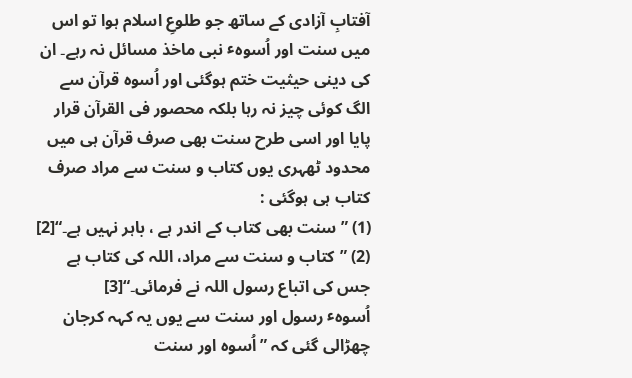آفتابِ آزادی کے ساتھ جو طلوعِ اسلام ہوا تو اس میں سنت اور اُسوہٴ نبی ماخذ مسائل نہ رہے۔ ان کی دینی حیثیت ختم ہوگئی اور اُسوہ قرآن سے الگ کوئی چیز نہ رہا بلکہ محصور فی القرآن قرار پایا اور اسی طرح سنت بھی صرف قرآن ہی میں محدود ٹھہری یوں کتاب و سنت سے مراد صرف کتاب ہی ہوگئی :
(1) ”سنت بھی کتاب کے اندر ہے ، باہر نہیں ہے۔“[2]
(2) ”کتاب و سنت سے مراد، اللہ کی کتاب ہے جس کی اتباع رسول اللہ نے فرمائی۔“[3]
اُسوہٴ رسول اور سنت سے یوں یہ کہہ کرجان چھڑالی گئی کہ ”اُسوہ اور سنت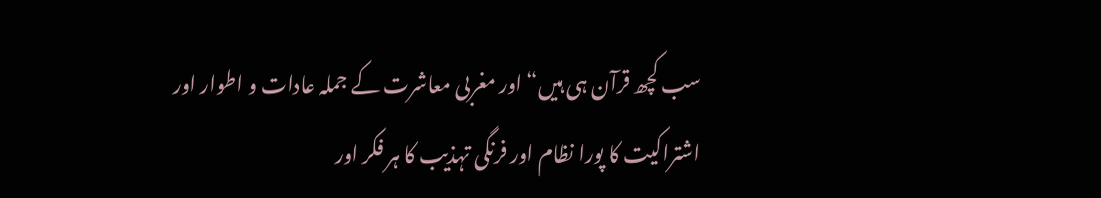سب کچھ قرآن ہی ہیں“ اور مغربی معاشرت کے جملہ عادات و اطوار اور اشتراکیت کا پورا نظام اور فرنگی تہذیب کا ہر فکر اور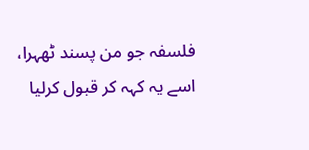فلسفہ جو من پسند ٹھہرا، اسے یہ کہہ کر قبول کرلیا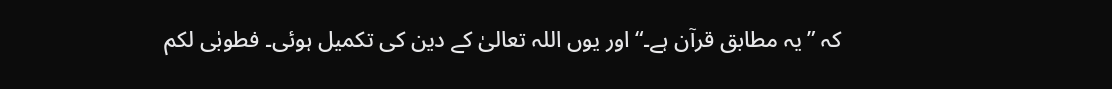کہ ”یہ مطابق قرآن ہے۔“ اور یوں اللہ تعالیٰ کے دین کی تکمیل ہوئی۔ فطوبٰى لكم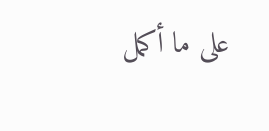على ما أكمل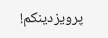پرويزدينكم!